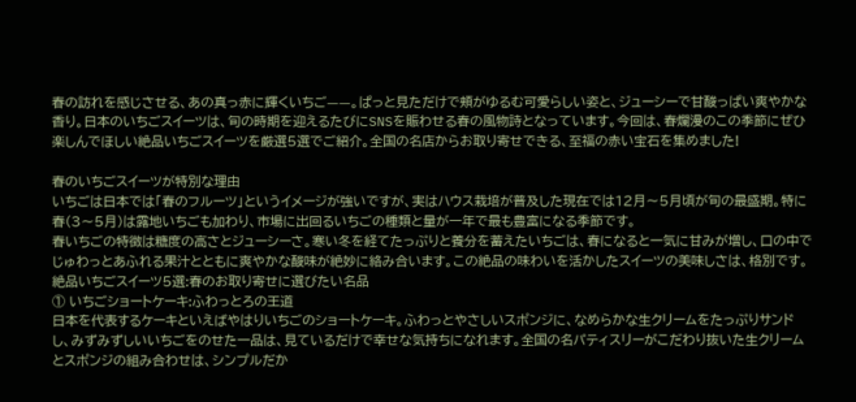春の訪れを感じさせる、あの真っ赤に輝くいちご——。ぱっと見ただけで頬がゆるむ可愛らしい姿と、ジューシーで甘酸っぱい爽やかな香り。日本のいちごスイーツは、旬の時期を迎えるたびにSNSを賑わせる春の風物詩となっています。今回は、春爛漫のこの季節にぜひ楽しんでほしい絶品いちごスイーツを厳選5選でご紹介。全国の名店からお取り寄せできる、至福の赤い宝石を集めました!

春のいちごスイーツが特別な理由
いちごは日本では「春のフルーツ」というイメージが強いですが、実はハウス栽培が普及した現在では12月〜5月頃が旬の最盛期。特に春(3〜5月)は露地いちごも加わり、市場に出回るいちごの種類と量が一年で最も豊富になる季節です。
春いちごの特徴は糖度の高さとジューシーさ。寒い冬を経てたっぷりと養分を蓄えたいちごは、春になると一気に甘みが増し、口の中でじゅわっとあふれる果汁とともに爽やかな酸味が絶妙に絡み合います。この絶品の味わいを活かしたスイーツの美味しさは、格別です。
絶品いちごスイーツ5選:春のお取り寄せに選びたい名品
① いちごショートケーキ:ふわっとろの王道
日本を代表するケーキといえばやはりいちごのショートケーキ。ふわっとやさしいスポンジに、なめらかな生クリームをたっぷりサンドし、みずみずしいいちごをのせた一品は、見ているだけで幸せな気持ちになれます。全国の名パティスリーがこだわり抜いた生クリームとスポンジの組み合わせは、シンプルだか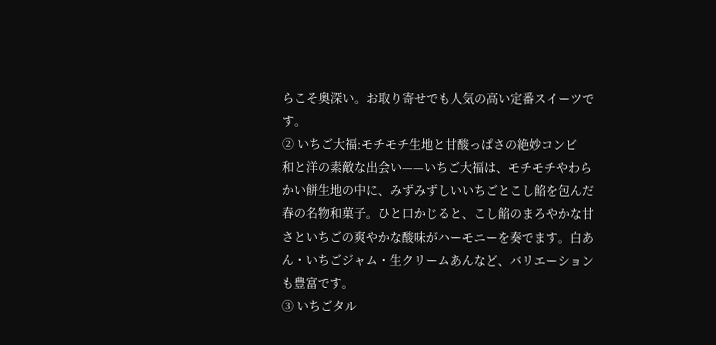らこそ奥深い。お取り寄せでも人気の高い定番スイーツです。
② いちご大福:モチモチ生地と甘酸っぱさの絶妙コンビ
和と洋の素敵な出会い——いちご大福は、モチモチやわらかい餅生地の中に、みずみずしいいちごとこし餡を包んだ春の名物和菓子。ひと口かじると、こし餡のまろやかな甘さといちごの爽やかな酸味がハーモニーを奏でます。白あん・いちごジャム・生クリームあんなど、バリエーションも豊富です。
③ いちごタル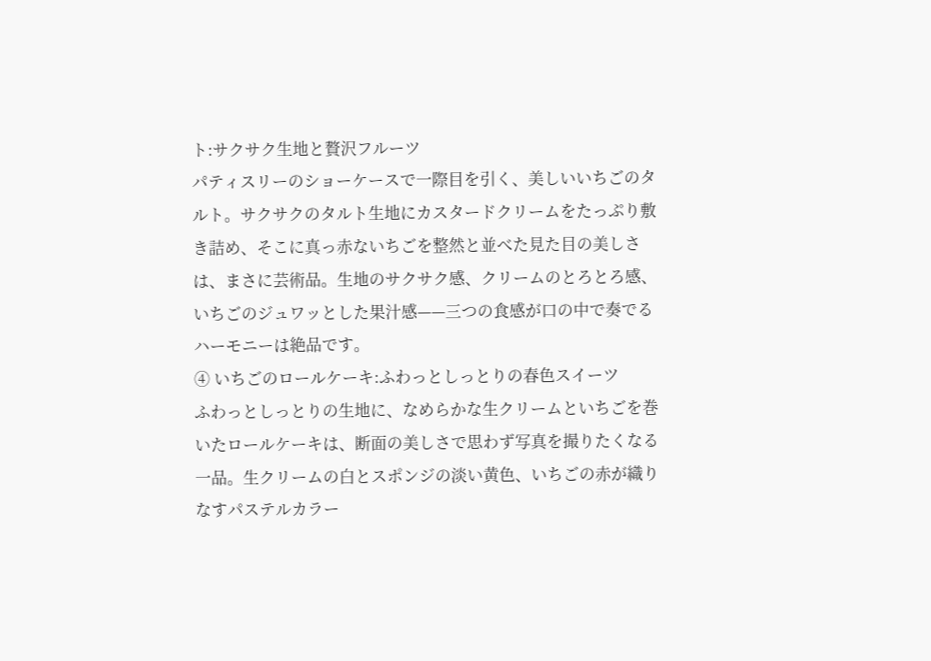ト:サクサク生地と贅沢フルーツ
パティスリーのショーケースで一際目を引く、美しいいちごのタルト。サクサクのタルト生地にカスタードクリームをたっぷり敷き詰め、そこに真っ赤ないちごを整然と並べた見た目の美しさは、まさに芸術品。生地のサクサク感、クリームのとろとろ感、いちごのジュワッとした果汁感——三つの食感が口の中で奏でるハーモニーは絶品です。
④ いちごのロールケーキ:ふわっとしっとりの春色スイーツ
ふわっとしっとりの生地に、なめらかな生クリームといちごを巻いたロールケーキは、断面の美しさで思わず写真を撮りたくなる一品。生クリームの白とスポンジの淡い黄色、いちごの赤が織りなすパステルカラー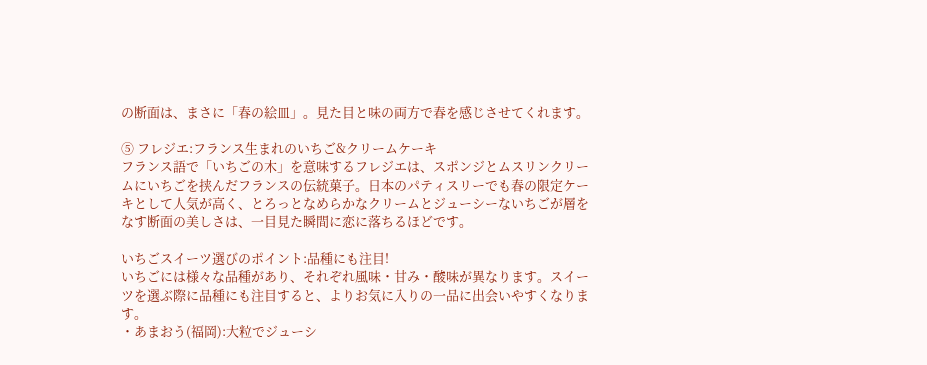の断面は、まさに「春の絵皿」。見た目と味の両方で春を感じさせてくれます。

⑤ フレジエ:フランス生まれのいちご&クリームケーキ
フランス語で「いちごの木」を意味するフレジエは、スポンジとムスリンクリームにいちごを挟んだフランスの伝統菓子。日本のパティスリーでも春の限定ケーキとして人気が高く、とろっとなめらかなクリームとジューシーないちごが層をなす断面の美しさは、一目見た瞬間に恋に落ちるほどです。

いちごスイーツ選びのポイント:品種にも注目!
いちごには様々な品種があり、それぞれ風味・甘み・酸味が異なります。スイーツを選ぶ際に品種にも注目すると、よりお気に入りの一品に出会いやすくなります。
・あまおう(福岡):大粒でジューシ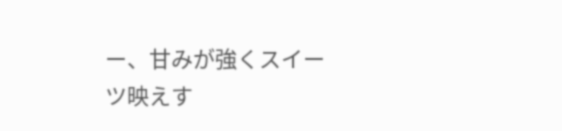ー、甘みが強くスイーツ映えす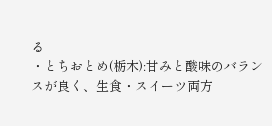る
・とちおとめ(栃木):甘みと酸味のバランスが良く、生食・スイーツ両方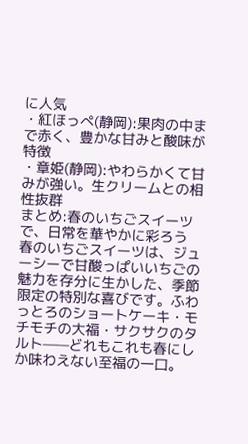に人気
・紅ほっぺ(静岡):果肉の中まで赤く、豊かな甘みと酸味が特徴
・章姫(静岡):やわらかくて甘みが強い。生クリームとの相性抜群
まとめ:春のいちごスイーツで、日常を華やかに彩ろう
春のいちごスイーツは、ジューシーで甘酸っぱいいちごの魅力を存分に生かした、季節限定の特別な喜びです。ふわっとろのショートケーキ・モチモチの大福・サクサクのタルト——どれもこれも春にしか味わえない至福の一口。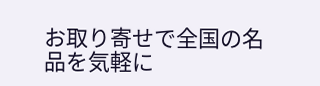お取り寄せで全国の名品を気軽に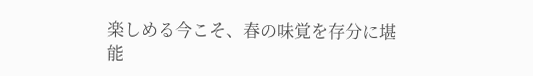楽しめる今こそ、春の味覚を存分に堪能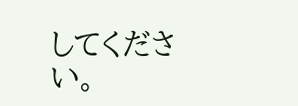してください。